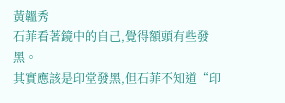黃韞秀
石菲看著鏡中的自己,覺得額頭有些發黑。
其實應該是印堂發黑,但石菲不知道“印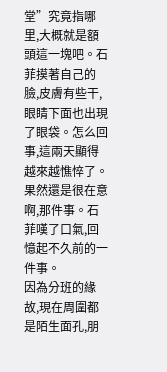堂”究竟指哪里,大概就是額頭這一塊吧。石菲摸著自己的臉,皮膚有些干,眼睛下面也出現了眼袋。怎么回事,這兩天顯得越來越憔悴了。果然還是很在意啊,那件事。石菲嘆了口氣,回憶起不久前的一件事。
因為分班的緣故,現在周圍都是陌生面孔,朋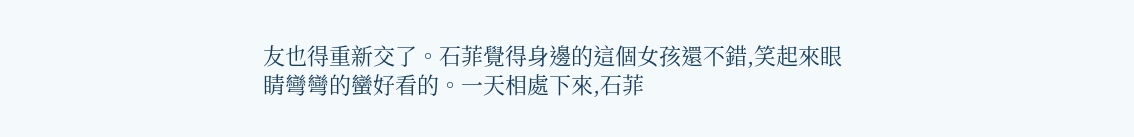友也得重新交了。石菲覺得身邊的這個女孩還不錯,笑起來眼睛彎彎的蠻好看的。一天相處下來,石菲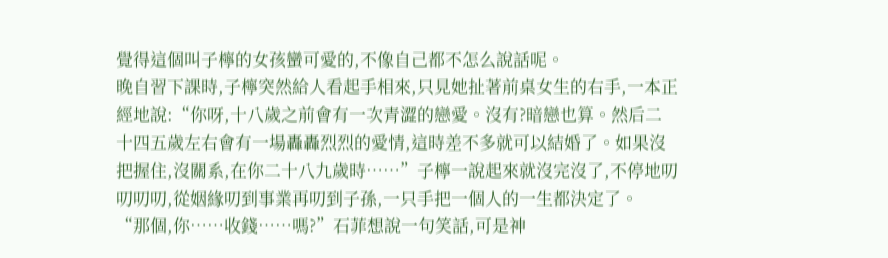覺得這個叫子檸的女孩蠻可愛的,不像自己都不怎么說話呢。
晚自習下課時,子檸突然給人看起手相來,只見她扯著前桌女生的右手,一本正經地說:“你呀,十八歲之前會有一次青澀的戀愛。沒有?暗戀也算。然后二十四五歲左右會有一場轟轟烈烈的愛情,這時差不多就可以結婚了。如果沒把握住,沒關系,在你二十八九歲時……”子檸一說起來就沒完沒了,不停地叨叨叨叨,從姻緣叨到事業再叨到子孫,一只手把一個人的一生都決定了。
“那個,你……收錢……嗎?”石菲想說一句笑話,可是神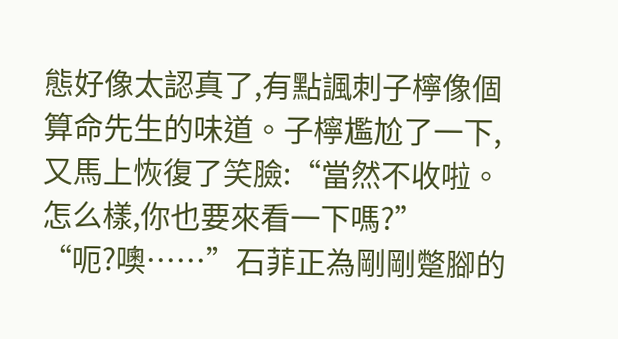態好像太認真了,有點諷刺子檸像個算命先生的味道。子檸尷尬了一下,又馬上恢復了笑臉:“當然不收啦。怎么樣,你也要來看一下嗎?”
“呃?噢……”石菲正為剛剛蹩腳的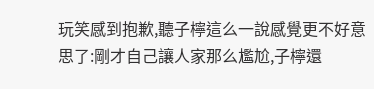玩笑感到抱歉,聽子檸這么一說感覺更不好意思了:剛才自己讓人家那么尷尬,子檸還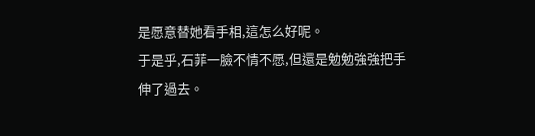是愿意替她看手相,這怎么好呢。
于是乎,石菲一臉不情不愿,但還是勉勉強強把手伸了過去。